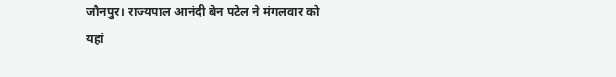जौनपुर। राज्यपाल आनंदी बेन पटेल ने मंगलवार को यहां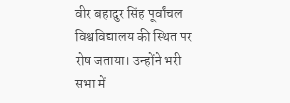वीर बहादुर सिंह पूर्वांचल विश्वविद्यालय की स्थित पर रोष जताया। उन्होंने भरी सभा में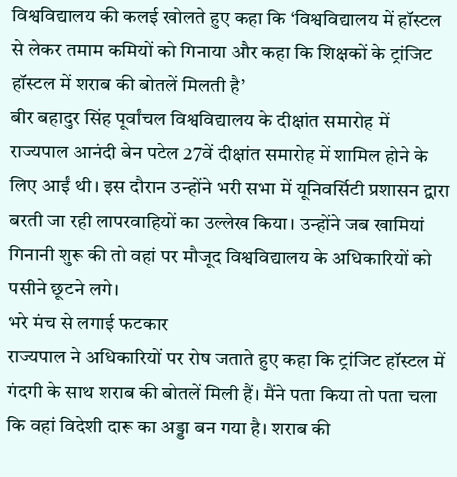विश्वविद्यालय की कलई खोलते हुए कहा कि ‘विश्वविद्यालय में हॉस्टल से लेकर तमाम कमियों को गिनाया और कहा कि शिक्षकों के ट्रांजिट हॉस्टल में शराब की बोतलें मिलती है’
बीर बहादुर सिंह पूर्वांचल विश्वविद्यालय के दीक्षांत समारोह में राज्यपाल आनंदी बेन पटेल 27वें दीक्षांत समारोह में शामिल होने के लिए आईं थी। इस दौरान उन्होंने भरी सभा में यूनिवर्सिटी प्रशासन द्वारा बरती जा रही लापरवाहियों का उल्लेख किया। उन्होंने जब खामियां गिनानी शुरू की तो वहां पर मौजूद विश्वविद्यालय के अधिकारियों को पसीने छूटने लगे।
भरे मंच से लगाई फटकार
राज्यपाल ने अधिकारियों पर रोष जताते हुए कहा कि ट्रांजिट हॉस्टल में गंदगी के साथ शराब की बोतलें मिली हैं। मैंने पता किया तो पता चला कि वहां विदेशी दारू का अड्डा बन गया है। शराब की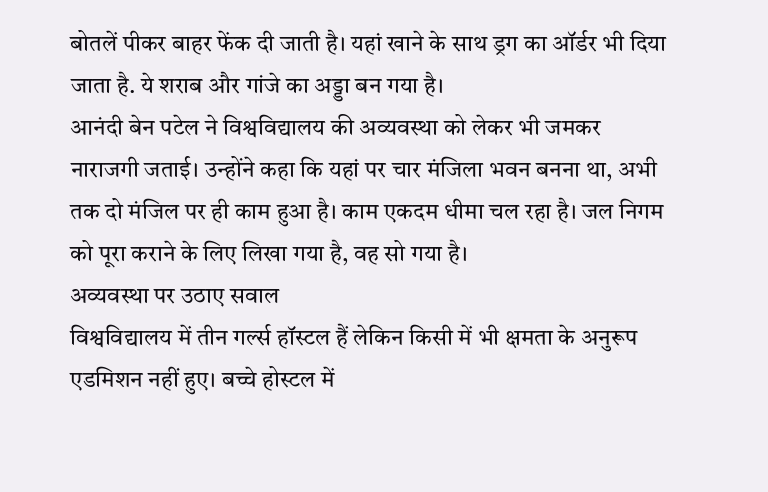बोतलें पीकर बाहर फेंक दी जाती है। यहां खाने के साथ ड्रग का ऑर्डर भी दिया जाता है. ये शराब और गांजे का अड्डा बन गया है।
आनंदी बेन पटेल ने विश्वविद्यालय की अव्यवस्था को लेकर भी जमकर नाराजगी जताई। उन्होंने कहा कि यहां पर चार मंजिला भवन बनना था, अभी तक दो मंजिल पर ही काम हुआ है। काम एकदम धीमा चल रहा है। जल निगम को पूरा कराने के लिए लिखा गया है, वह सो गया है।
अव्यवस्था पर उठाए सवाल
विश्वविद्यालय में तीन गर्ल्स हॉस्टल हैं लेकिन किसी में भी क्षमता के अनुरूप एडमिशन नहीं हुए। बच्चे होस्टल में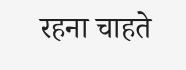रहना चाहते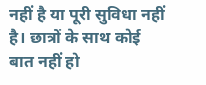नहीं है या पूरी सुविधा नहीं है। छात्रों के साथ कोई बात नहीं हो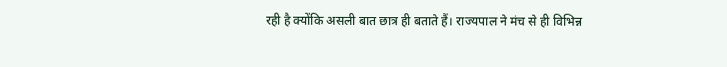रही है क्योंकि असली बात छात्र ही बताते हैं। राज्यपाल ने मंच से ही विभिन्न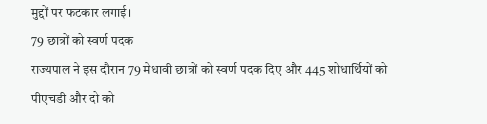मुद्दों पर फटकार लगाई।
79 छात्रों को स्वर्ण पदक
राज्यपाल ने इस दौरान 79 मेधावी छात्रों को स्वर्ण पदक दिए और 445 शोधार्थियों को पीएचडी और दो को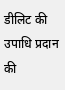डीलिट की उपाधि प्रदान की